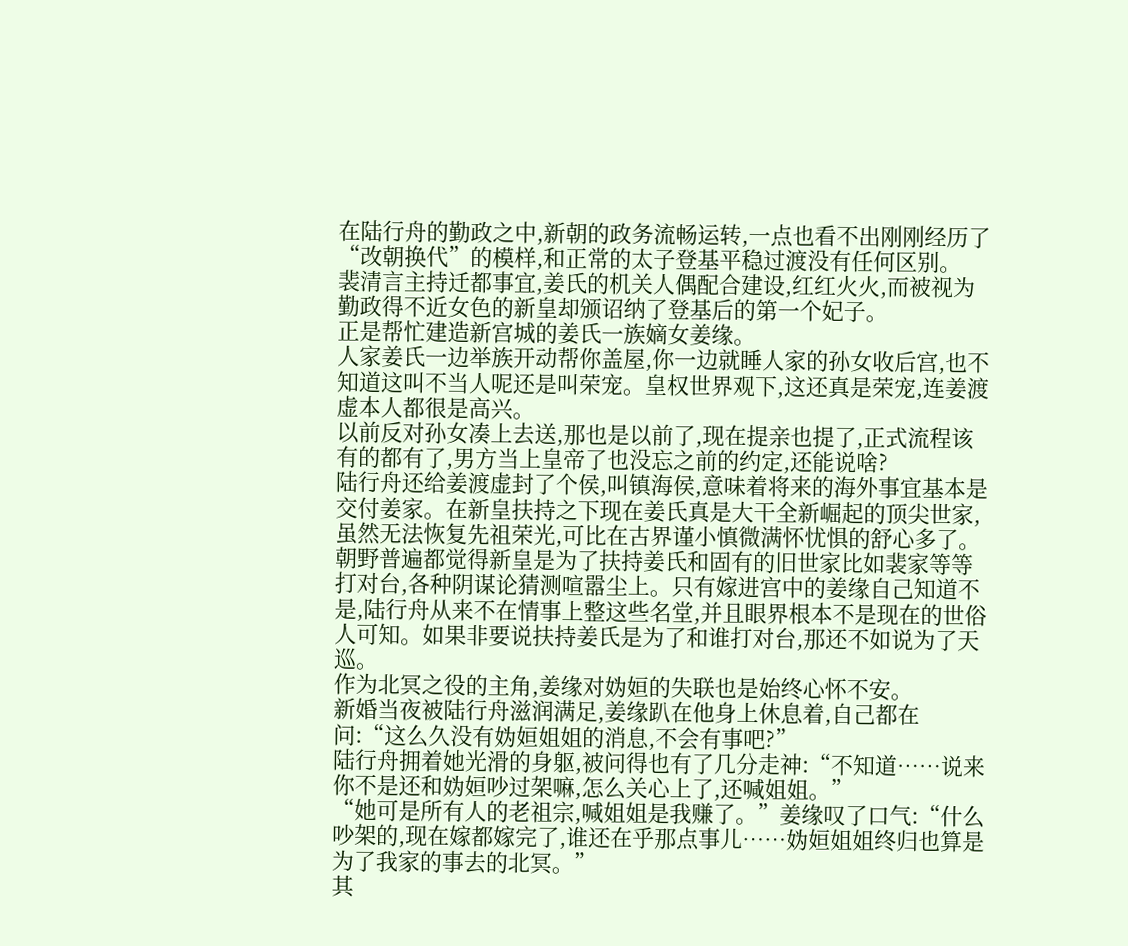在陆行舟的勤政之中,新朝的政务流畅运转,一点也看不出刚刚经历了“改朝换代”的模样,和正常的太子登基平稳过渡没有任何区别。
裴清言主持迁都事宜,姜氏的机关人偶配合建设,红红火火,而被视为勤政得不近女色的新皇却颁诏纳了登基后的第一个妃子。
正是帮忙建造新宫城的姜氏一族嫡女姜缘。
人家姜氏一边举族开动帮你盖屋,你一边就睡人家的孙女收后宫,也不知道这叫不当人呢还是叫荣宠。皇权世界观下,这还真是荣宠,连姜渡虚本人都很是高兴。
以前反对孙女凑上去送,那也是以前了,现在提亲也提了,正式流程该有的都有了,男方当上皇帝了也没忘之前的约定,还能说啥?
陆行舟还给姜渡虚封了个侯,叫镇海侯,意味着将来的海外事宜基本是交付姜家。在新皇扶持之下现在姜氏真是大干全新崛起的顶尖世家,虽然无法恢复先祖荣光,可比在古界谨小慎微满怀忧惧的舒心多了。朝野普遍都觉得新皇是为了扶持姜氏和固有的旧世家比如裴家等等打对台,各种阴谋论猜测喧嚣尘上。只有嫁进宫中的姜缘自己知道不是,陆行舟从来不在情事上整这些名堂,并且眼界根本不是现在的世俗人可知。如果非要说扶持姜氏是为了和谁打对台,那还不如说为了天巡。
作为北冥之役的主角,姜缘对妫姮的失联也是始终心怀不安。
新婚当夜被陆行舟滋润满足,姜缘趴在他身上休息着,自己都在问:“这么久没有妫姮姐姐的消息,不会有事吧?”
陆行舟拥着她光滑的身躯,被问得也有了几分走神:“不知道……说来你不是还和妫姮吵过架嘛,怎么关心上了,还喊姐姐。”
“她可是所有人的老祖宗,喊姐姐是我赚了。”姜缘叹了口气:“什么吵架的,现在嫁都嫁完了,谁还在乎那点事儿……妫姮姐姐终归也算是为了我家的事去的北冥。”
其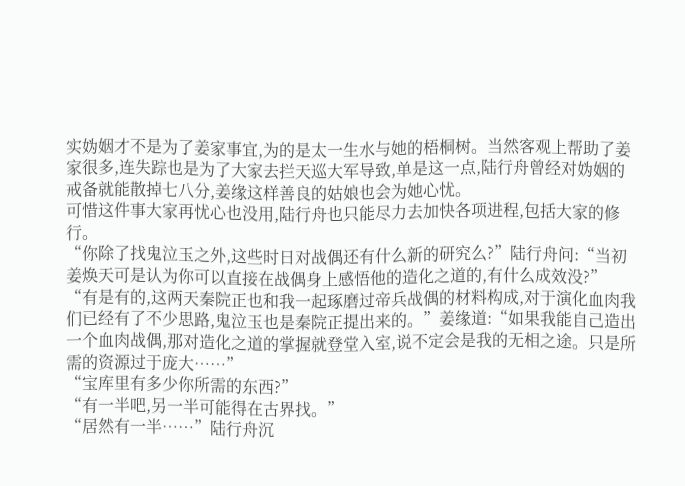实妫姻才不是为了姜家事宜,为的是太一生水与她的梧桐树。当然客观上帮助了姜家很多,连失踪也是为了大家去拦天巡大军导致,单是这一点,陆行舟曾经对妫姻的戒备就能散掉七八分,姜缘这样善良的姑娘也会为她心忧。
可惜这件事大家再忧心也没用,陆行舟也只能尽力去加快各项进程,包括大家的修行。
“你除了找鬼泣玉之外,这些时日对战偶还有什么新的研究么?”陆行舟问:“当初姜焕天可是认为你可以直接在战偶身上感悟他的造化之道的,有什么成效没?”
“有是有的,这两天秦院正也和我一起琢磨过帝兵战偶的材料构成,对于演化血肉我们已经有了不少思路,鬼泣玉也是秦院正提出来的。”姜缘道:“如果我能自己造出一个血肉战偶,那对造化之道的掌握就登堂入室,说不定会是我的无相之途。只是所需的资源过于庞大……”
“宝库里有多少你所需的东西?”
“有一半吧,另一半可能得在古界找。”
“居然有一半……”陆行舟沉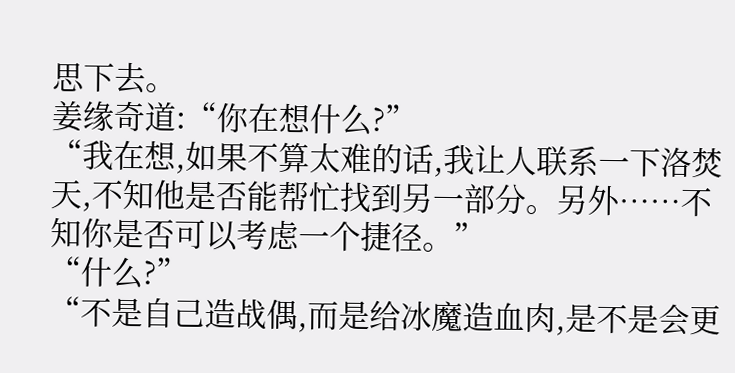思下去。
姜缘奇道:“你在想什么?”
“我在想,如果不算太难的话,我让人联系一下洛焚天,不知他是否能帮忙找到另一部分。另外……不知你是否可以考虑一个捷径。”
“什么?”
“不是自己造战偶,而是给冰魔造血肉,是不是会更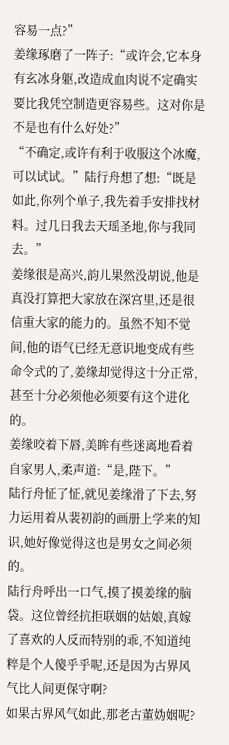容易一点?”
姜缘琢磨了一阵子:“或许会,它本身有玄冰身躯,改造成血肉说不定确实要比我凭空制造更容易些。这对你是不是也有什么好处?”
“不确定,或许有利于收服这个冰魔,可以试试。”陆行舟想了想:“既是如此,你列个单子,我先着手安排找材料。过几日我去天瑶圣地,你与我同去。”
姜缘很是高兴,韵儿果然没胡说,他是真没打算把大家放在深宫里,还是很信重大家的能力的。虽然不知不觉间,他的语气已经无意识地变成有些命令式的了,姜缘却觉得这十分正常,甚至十分必须他必须要有这个进化的。
姜缘咬着下唇,美眸有些迷离地看着自家男人,柔声道:“是,陛下。”
陆行舟怔了怔,就见姜缘滑了下去,努力运用着从裴初韵的画册上学来的知识,她好像觉得这也是男女之间必须的。
陆行舟呼出一口气,摸了摸姜缘的脑袋。这位曾经抗拒联姻的姑娘,真嫁了喜欢的人反而特别的乖,不知道纯粹是个人傻乎乎呢,还是因为古界风气比人间更保守啊?
如果古界风气如此,那老古董妫姻呢?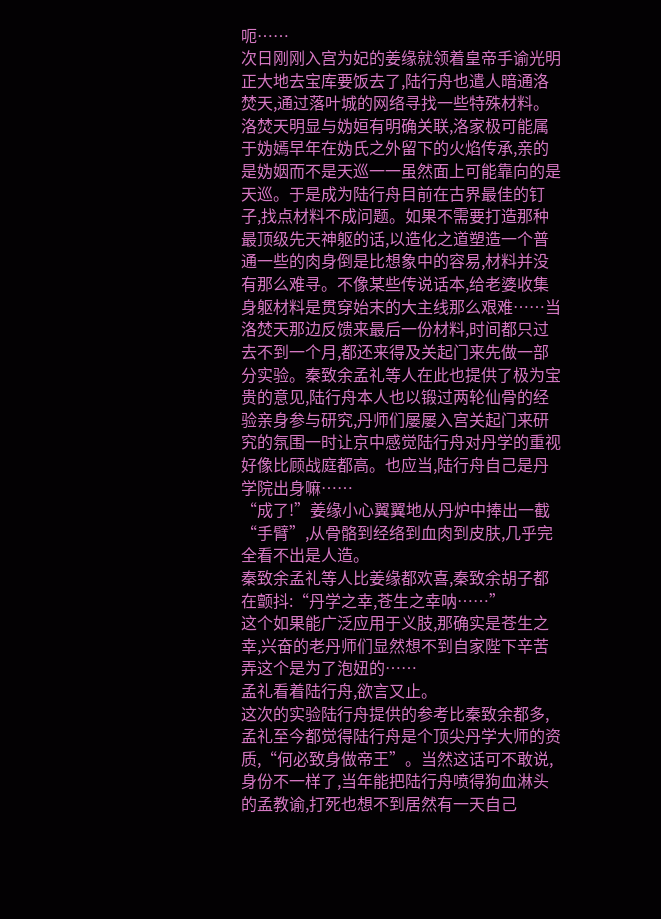呃……
次日刚刚入宫为妃的姜缘就领着皇帝手谕光明正大地去宝库要饭去了,陆行舟也遣人暗通洛焚天,通过落叶城的网络寻找一些特殊材料。
洛焚天明显与妫姮有明确关联,洛家极可能属于妫嫣早年在妫氏之外留下的火焰传承,亲的是妫姻而不是天巡一一虽然面上可能靠向的是天巡。于是成为陆行舟目前在古界最佳的钉子,找点材料不成问题。如果不需要打造那种最顶级先天神躯的话,以造化之道塑造一个普通一些的肉身倒是比想象中的容易,材料并没有那么难寻。不像某些传说话本,给老婆收集身躯材料是贯穿始末的大主线那么艰难……当洛焚天那边反馈来最后一份材料,时间都只过去不到一个月,都还来得及关起门来先做一部分实验。秦致余孟礼等人在此也提供了极为宝贵的意见,陆行舟本人也以锻过两轮仙骨的经验亲身参与研究,丹师们屡屡入宫关起门来研究的氛围一时让京中感觉陆行舟对丹学的重视好像比顾战庭都高。也应当,陆行舟自己是丹学院出身嘛……
“成了!”姜缘小心翼翼地从丹炉中捧出一截“手臂”,从骨骼到经络到血肉到皮肤,几乎完全看不出是人造。
秦致余孟礼等人比姜缘都欢喜,秦致余胡子都在颤抖:“丹学之幸,苍生之幸呐……”
这个如果能广泛应用于义肢,那确实是苍生之幸,兴奋的老丹师们显然想不到自家陛下辛苦弄这个是为了泡妞的……
孟礼看着陆行舟,欲言又止。
这次的实验陆行舟提供的参考比秦致余都多,孟礼至今都觉得陆行舟是个顶尖丹学大师的资质,“何必致身做帝王”。当然这话可不敢说,身份不一样了,当年能把陆行舟喷得狗血淋头的孟教谕,打死也想不到居然有一天自己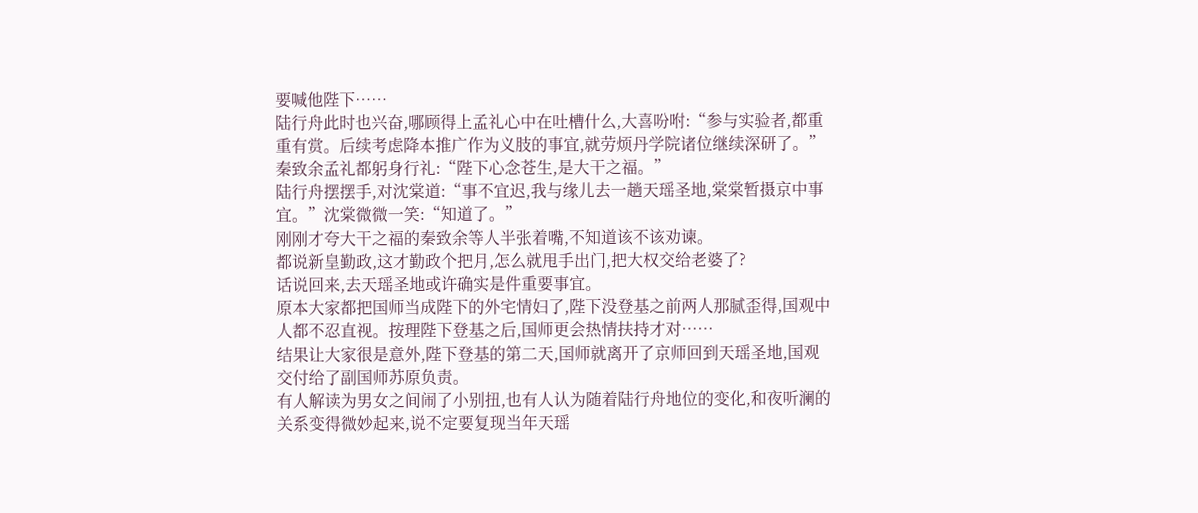要喊他陛下……
陆行舟此时也兴奋,哪顾得上孟礼心中在吐槽什么,大喜吩咐:“参与实验者,都重重有赏。后续考虑降本推广作为义肢的事宜,就劳烦丹学院诸位继续深研了。”
秦致余孟礼都躬身行礼:“陛下心念苍生,是大干之福。”
陆行舟摆摆手,对沈棠道:“事不宜迟,我与缘儿去一趟天瑶圣地,棠棠暂摄京中事宜。”沈棠微微一笑:“知道了。”
刚刚才夸大干之福的秦致余等人半张着嘴,不知道该不该劝谏。
都说新皇勤政,这才勤政个把月,怎么就甩手出门,把大权交给老婆了?
话说回来,去天瑶圣地或许确实是件重要事宜。
原本大家都把国师当成陛下的外宅情妇了,陛下没登基之前两人那腻歪得,国观中人都不忍直视。按理陛下登基之后,国师更会热情扶持才对……
结果让大家很是意外,陛下登基的第二天,国师就离开了京师回到天瑶圣地,国观交付给了副国师苏原负责。
有人解读为男女之间闹了小别扭,也有人认为随着陆行舟地位的变化,和夜听澜的关系变得微妙起来,说不定要复现当年天瑶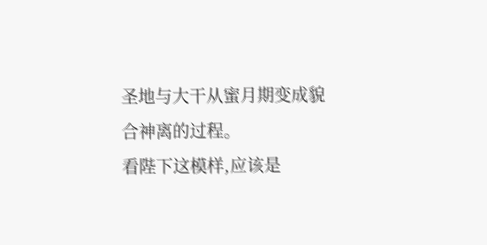圣地与大干从蜜月期变成貌合神离的过程。
看陛下这模样,应该是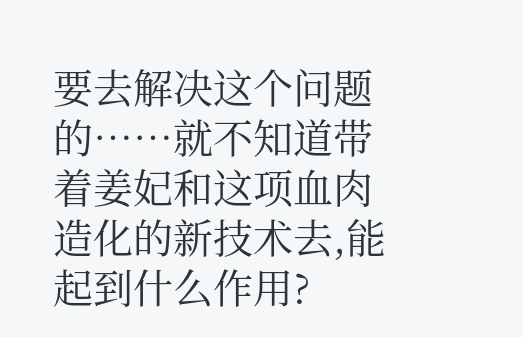要去解决这个问题的……就不知道带着姜妃和这项血肉造化的新技术去,能起到什么作用?